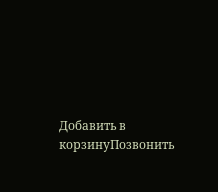Добавить в корзинуПозвонить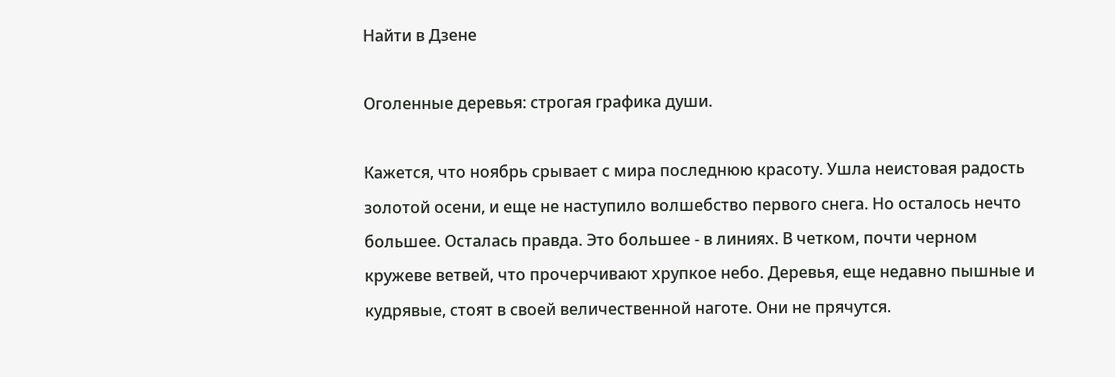Найти в Дзене

Оголенные деревья: строгая графика души.

Кажется, что ноябрь срывает с мира последнюю красоту. Ушла неистовая радость золотой осени, и еще не наступило волшебство первого снега. Но осталось нечто большее. Осталась правда. Это большее - в линиях. В четком, почти черном кружеве ветвей, что прочерчивают хрупкое небо. Деревья, еще недавно пышные и кудрявые, стоят в своей величественной наготе. Они не прячутся.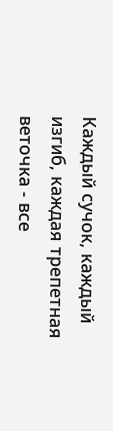Каждый сучок, каждый изгиб, каждая трепетная веточка - все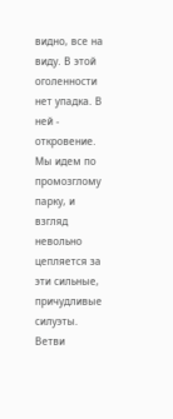видно, все на виду. В этой оголенности нет упадка. В ней - откровение. Мы идем по промозглому парку, и взгляд невольно цепляется за эти сильные, причудливые силуэты. Ветви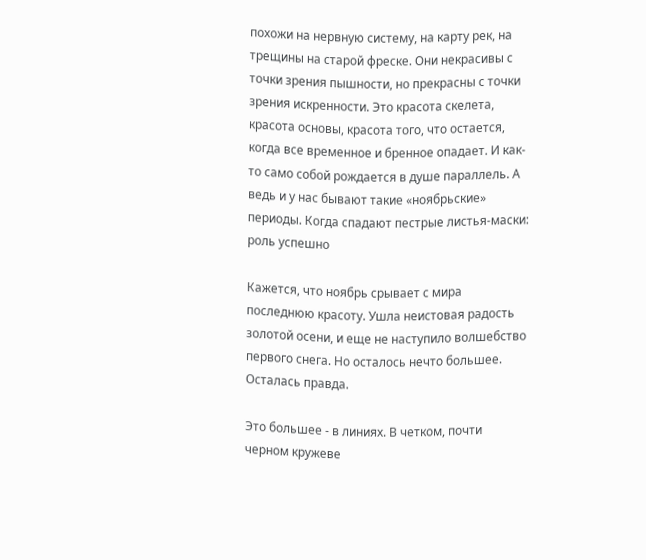похожи на нервную систему, на карту рек, на трещины на старой фреске. Они некрасивы с точки зрения пышности, но прекрасны с точки зрения искренности. Это красота скелета, красота основы, красота того, что остается, когда все временное и бренное опадает. И как-то само собой рождается в душе параллель. А ведь и у нас бывают такие «ноябрьские» периоды. Когда спадают пестрые листья-маски: роль успешно

Кажется, что ноябрь срывает с мира последнюю красоту. Ушла неистовая радость золотой осени, и еще не наступило волшебство первого снега. Но осталось нечто большее. Осталась правда.

Это большее - в линиях. В четком, почти черном кружеве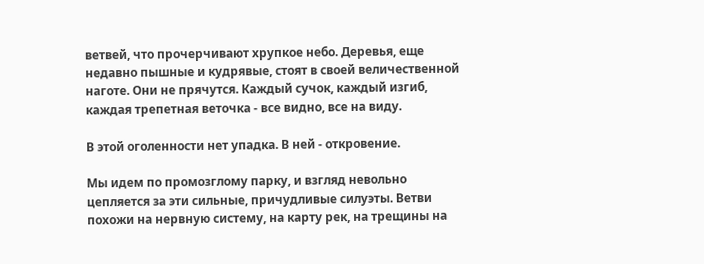ветвей, что прочерчивают хрупкое небо. Деревья, еще недавно пышные и кудрявые, стоят в своей величественной наготе. Они не прячутся. Каждый сучок, каждый изгиб, каждая трепетная веточка - все видно, все на виду.

В этой оголенности нет упадка. В ней - откровение.

Мы идем по промозглому парку, и взгляд невольно цепляется за эти сильные, причудливые силуэты. Ветви похожи на нервную систему, на карту рек, на трещины на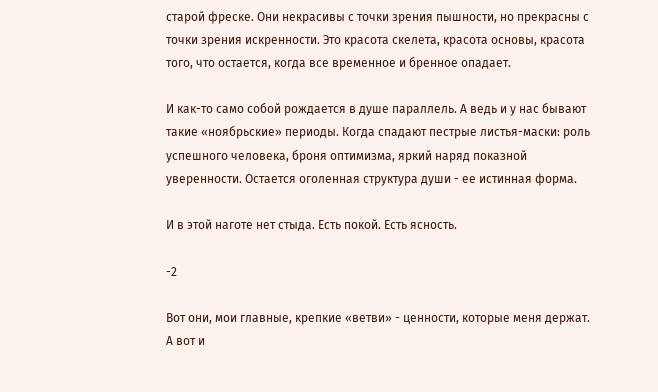старой фреске. Они некрасивы с точки зрения пышности, но прекрасны с точки зрения искренности. Это красота скелета, красота основы, красота того, что остается, когда все временное и бренное опадает.

И как-то само собой рождается в душе параллель. А ведь и у нас бывают такие «ноябрьские» периоды. Когда спадают пестрые листья-маски: роль успешного человека, броня оптимизма, яркий наряд показной уверенности. Остается оголенная структура души - ее истинная форма.

И в этой наготе нет стыда. Есть покой. Есть ясность.

-2

Вот они, мои главные, крепкие «ветви» - ценности, которые меня держат. А вот и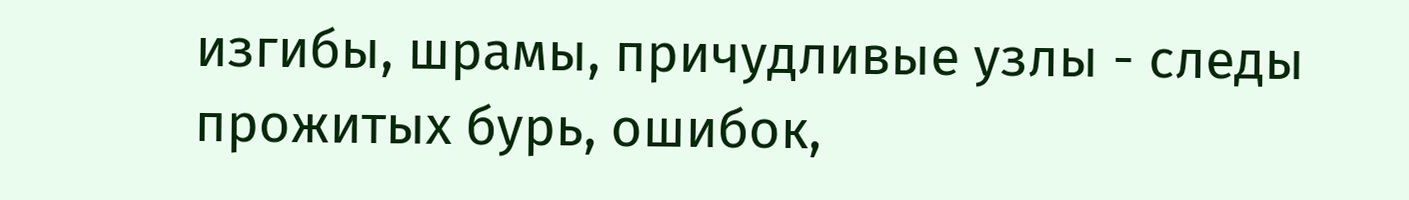изгибы, шрамы, причудливые узлы - следы прожитых бурь, ошибок,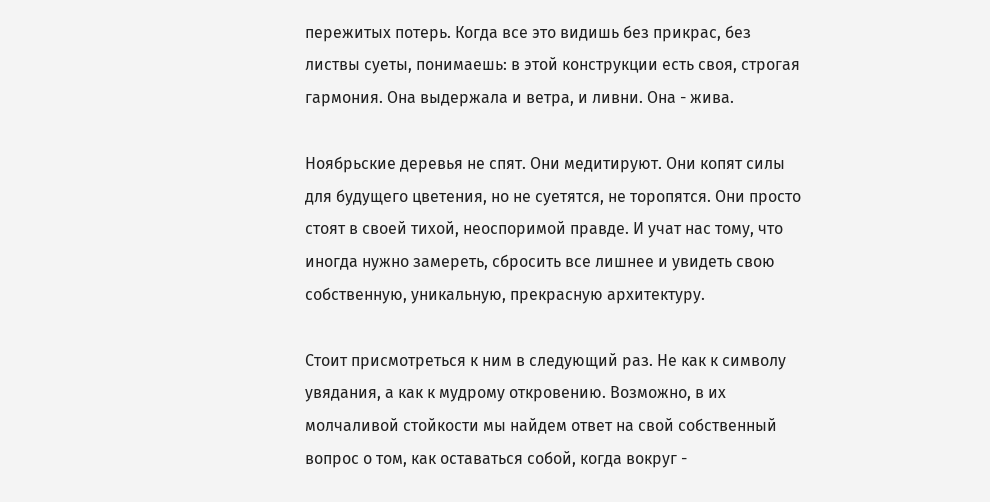пережитых потерь. Когда все это видишь без прикрас, без листвы суеты, понимаешь: в этой конструкции есть своя, строгая гармония. Она выдержала и ветра, и ливни. Она - жива.

Ноябрьские деревья не спят. Они медитируют. Они копят силы для будущего цветения, но не суетятся, не торопятся. Они просто стоят в своей тихой, неоспоримой правде. И учат нас тому, что иногда нужно замереть, сбросить все лишнее и увидеть свою собственную, уникальную, прекрасную архитектуру.

Стоит присмотреться к ним в следующий раз. Не как к символу увядания, а как к мудрому откровению. Возможно, в их молчаливой стойкости мы найдем ответ на свой собственный вопрос о том, как оставаться собой, когда вокруг -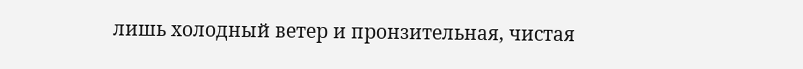лишь холодный ветер и пронзительная, чистая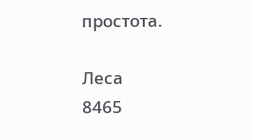простота.

Леса
8465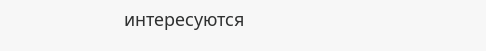интересуются